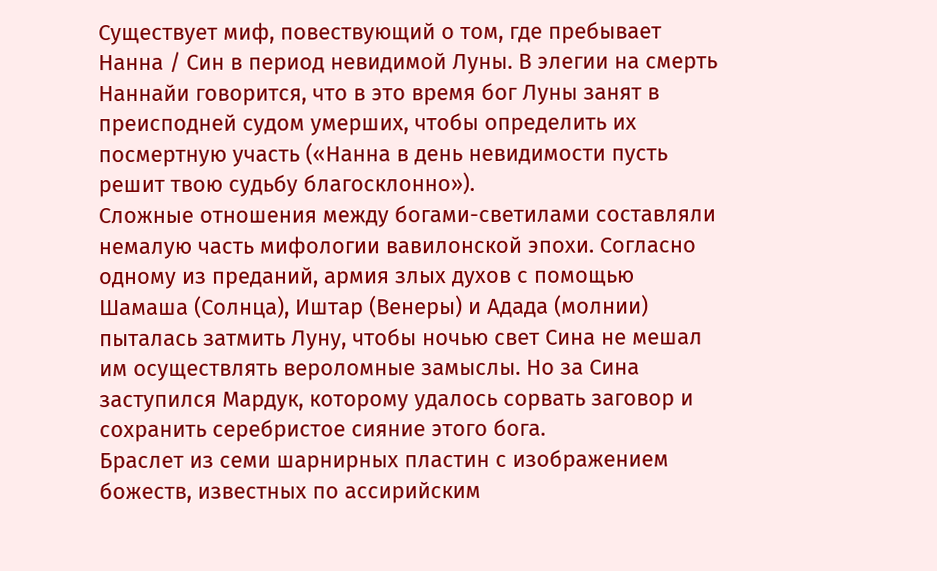Существует миф, повествующий о том, где пребывает Нанна / Син в период невидимой Луны. В элегии на смерть Наннайи говорится, что в это время бог Луны занят в преисподней судом умерших, чтобы определить их посмертную участь («Нанна в день невидимости пусть решит твою судьбу благосклонно»).
Сложные отношения между богами-светилами составляли немалую часть мифологии вавилонской эпохи. Согласно одному из преданий, армия злых духов с помощью Шамаша (Солнца), Иштар (Венеры) и Адада (молнии) пыталась затмить Луну, чтобы ночью свет Сина не мешал им осуществлять вероломные замыслы. Но за Сина заступился Мардук, которому удалось сорвать заговор и сохранить серебристое сияние этого бога.
Браслет из семи шарнирных пластин с изображением божеств, известных по ассирийским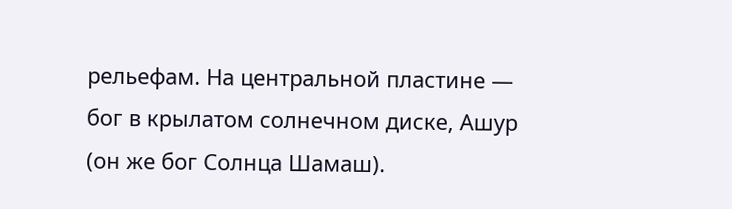рельефам. На центральной пластине — бог в крылатом солнечном диске, Ашур (он же бог Солнца Шамаш).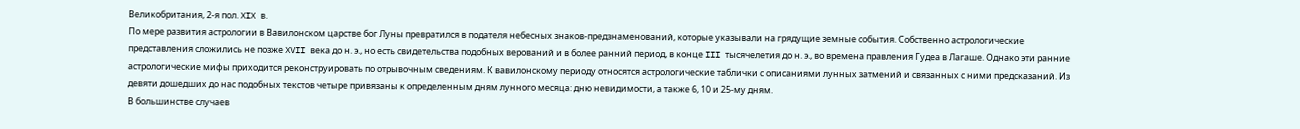Великобритания, 2-я пол. XIX в.
По мере развития астрологии в Вавилонском царстве бог Луны превратился в подателя небесных знаков-предзнаменований, которые указывали на грядущие земные события. Собственно астрологические представления сложились не позже XVII века до н. э., но есть свидетельства подобных верований и в более ранний период, в конце III тысячелетия до н. э., во времена правления Гудеа в Лагаше. Однако эти ранние астрологические мифы приходится реконструировать по отрывочным сведениям. К вавилонскому периоду относятся астрологические таблички с описаниями лунных затмений и связанных с ними предсказаний. Из девяти дошедших до нас подобных текстов четыре привязаны к определенным дням лунного месяца: дню невидимости, а также 6, 10 и 25-му дням.
В большинстве случаев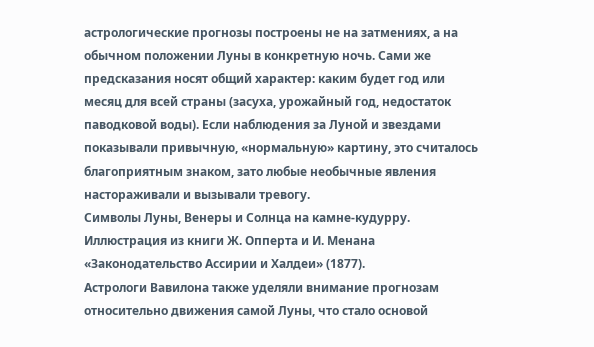астрологические прогнозы построены не на затмениях, а на обычном положении Луны в конкретную ночь. Сами же предсказания носят общий характер: каким будет год или месяц для всей страны (засуха, урожайный год, недостаток паводковой воды). Если наблюдения за Луной и звездами показывали привычную, «нормальную» картину, это считалось благоприятным знаком, зато любые необычные явления настораживали и вызывали тревогу.
Символы Луны, Венеры и Солнца на камне-кудурру. Иллюстрация из книги Ж. Опперта и И. Менана «Законодательство Ассирии и Халдеи» (1877).
Астрологи Вавилона также уделяли внимание прогнозам относительно движения самой Луны, что стало основой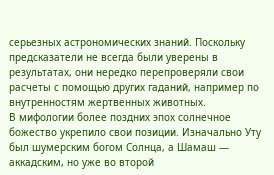серьезных астрономических знаний. Поскольку предсказатели не всегда были уверены в результатах, они нередко перепроверяли свои расчеты с помощью других гаданий, например по внутренностям жертвенных животных.
В мифологии более поздних эпох солнечное божество укрепило свои позиции. Изначально Уту был шумерским богом Солнца, а Шамаш — аккадским, но уже во второй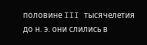половине III тысячелетия до н. э. они слились в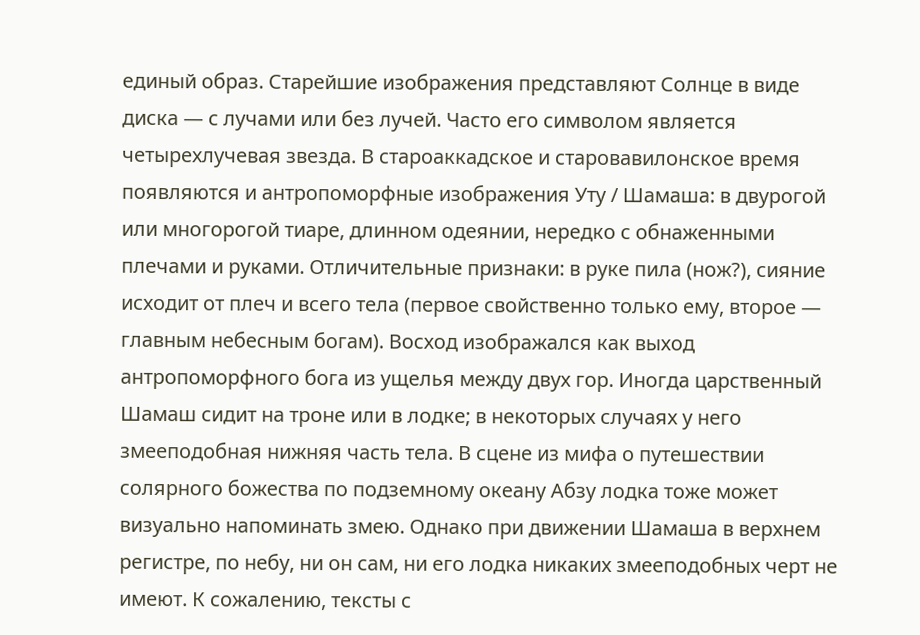единый образ. Старейшие изображения представляют Солнце в виде диска — с лучами или без лучей. Часто его символом является четырехлучевая звезда. В староаккадское и старовавилонское время появляются и антропоморфные изображения Уту / Шамаша: в двурогой или многорогой тиаре, длинном одеянии, нередко с обнаженными плечами и руками. Отличительные признаки: в руке пила (нож?), сияние исходит от плеч и всего тела (первое свойственно только ему, второе — главным небесным богам). Восход изображался как выход антропоморфного бога из ущелья между двух гор. Иногда царственный Шамаш сидит на троне или в лодке; в некоторых случаях у него змееподобная нижняя часть тела. В сцене из мифа о путешествии солярного божества по подземному океану Абзу лодка тоже может визуально напоминать змею. Однако при движении Шамаша в верхнем регистре, по небу, ни он сам, ни его лодка никаких змееподобных черт не имеют. К сожалению, тексты с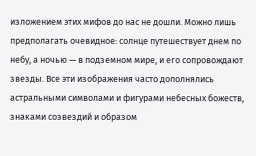изложением этих мифов до нас не дошли. Можно лишь предполагать очевидное: солнце путешествует днем по небу, а ночью — в подземном мире, и его сопровождают звезды. Все эти изображения часто дополнялись астральными символами и фигурами небесных божеств, знаками созвездий и образом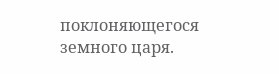поклоняющегося земного царя.